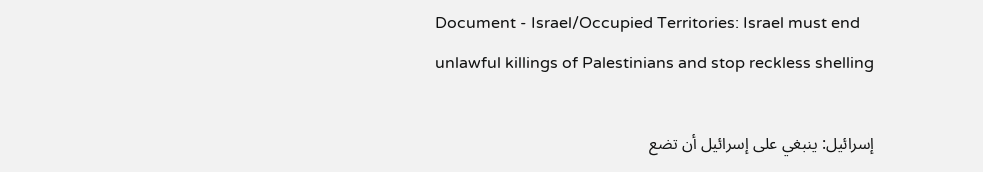Document - Israel/Occupied Territories: Israel must end unlawful killings of Palestinians and stop reckless shelling

إسرائيل: ينبغي على إسرائيل أن تضع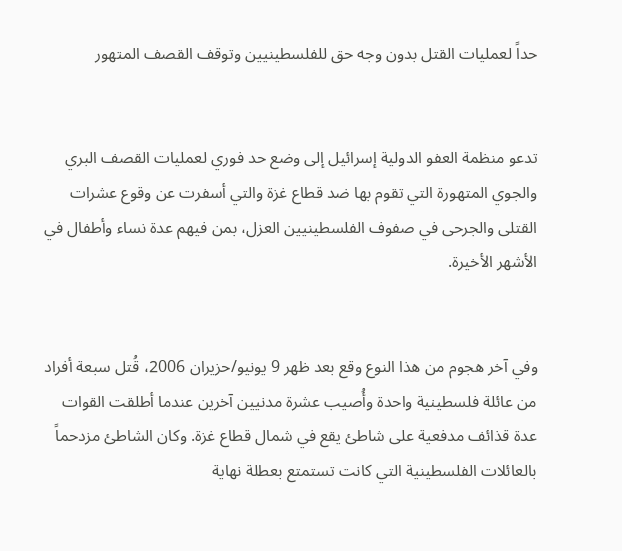حداً لعمليات القتل بدون وجه حق للفلسطينيين وتوقف القصف المتهور


تدعو منظمة العفو الدولية إسرائيل إلى وضع حد فوري لعمليات القصف البري والجوي المتهورة التي تقوم بها ضد قطاع غزة والتي أسفرت عن وقوع عشرات القتلى والجرحى في صفوف الفلسطينيين العزل، بمن فيهم عدة نساء وأطفال في الأشهر الأخيرة.


وفي آخر هجوم من هذا النوع وقع بعد ظهر 9 يونيو/حزيران 2006، قُتل سبعة أفراد من عائلة فلسطينية واحدة وأُصيب عشرة مدنيين آخرين عندما أطلقت القوات عدة قذائف مدفعية على شاطئ يقع في شمال قطاع غزة. وكان الشاطئ مزدحماً بالعائلات الفلسطينية التي كانت تستمتع بعطلة نهاية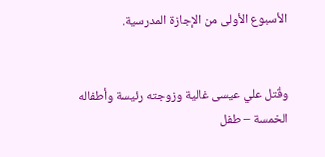الأسبوع الأولى من الإجازة المدرسية.


وقُتل علي عيسى غالية وزوجته رئيسة وأطفاله الخمسة – طفل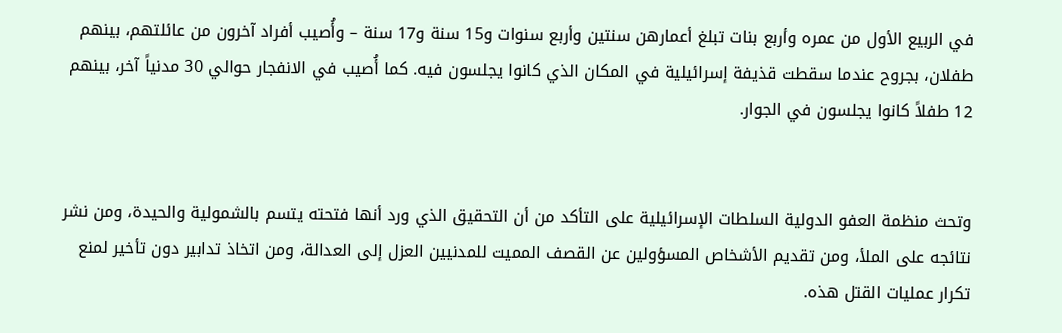في الربيع الأول من عمره وأربع بنات تبلغ أعمارهن سنتين وأربع سنوات و15 سنة و17 سنة – وأُصيب أفراد آخرون من عائلتهم، بينهم طفلان، بجروح عندما سقطت قذيفة إسرائيلية في المكان الذي كانوا يجلسون فيه. كما أُصيب في الانفجار حوالي 30 مدنياً آخر، بينهم 12 طفلاً كانوا يجلسون في الجوار.


وتحث منظمة العفو الدولية السلطات الإسرائيلية على التأكد من أن التحقيق الذي ورد أنها فتحته يتسم بالشمولية والحيدة، ومن نشر نتائجه على الملأ، ومن تقديم الأشخاص المسؤولين عن القصف المميت للمدنيين العزل إلى العدالة، ومن اتخاذ تدابير دون تأخير لمنع تكرار عمليات القتل هذه.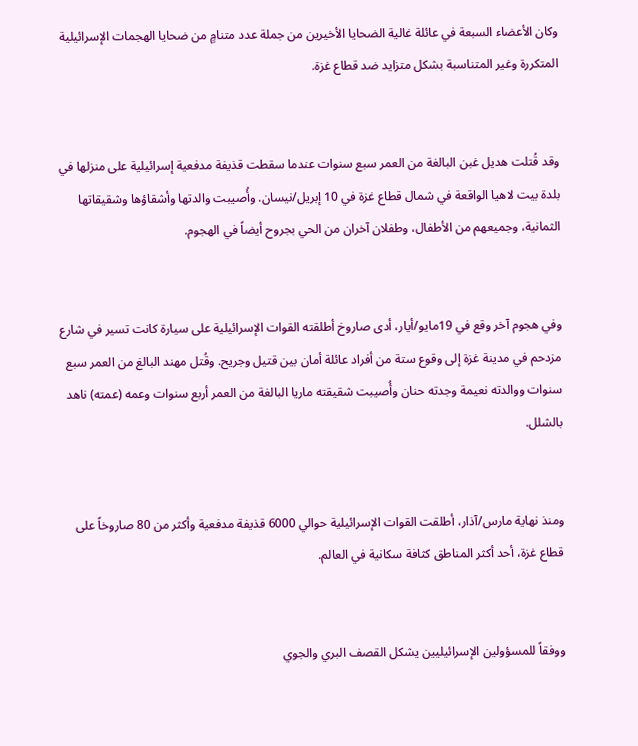وكان الأعضاء السبعة في عائلة غالية الضحايا الأخيرين من جملة عدد متنامٍ من ضحايا الهجمات الإسرائيلية المتكررة وغير المتناسبة بشكل متزايد ضد قطاع غزة.


وقد قُتلت هديل غبن البالغة من العمر سبع سنوات عندما سقطت قذيفة مدفعية إسرائيلية على منزلها في بلدة بيت لاهيا الواقعة في شمال قطاع غزة في 10 إبريل/نيسان. وأُصيبت والدتها وأشقاؤها وشقيقاتها الثمانية، وجميعهم من الأطفال، وطفلان آخران من الحي بجروح أيضاً في الهجوم.


وفي هجوم آخر وقع في 19مايو/أيار، أدى صاروخ أطلقته القوات الإسرائيلية على سيارة كانت تسير في شارع مزدحم في مدينة غزة إلى وقوع ستة من أفراد عائلة أمان بين قتيل وجريح. وقُتل مهند البالغ من العمر سبع سنوات ووالدته نعيمة وجدته حنان وأُصيبت شقيقته ماريا البالغة من العمر أربع سنوات وعمه (عمته) ناهد بالشلل.


ومنذ نهاية مارس/آذار، أطلقت القوات الإسرائيلية حوالي 6000 قذيفة مدفعية وأكثر من 80 صاروخاً على قطاع غزة، أحد أكثر المناطق كثافة سكانية في العالم.


ووفقاً للمسؤولين الإسرائيليين يشكل القصف البري والجوي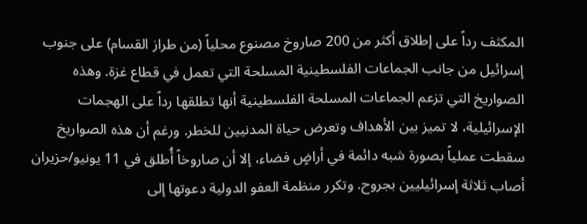المكثف رداً على إطلاق أكثر من 200 صاروخ مصنوع محلياً (من طراز القسام) على جنوب إسرائيل من جانب الجماعات الفلسطينية المسلحة التي تعمل في قطاع غزة. وهذه الصواريخ التي تزعم الجماعات المسلحة الفلسطينية أنها تطلقها رداً على الهجمات الإسرائيلية، لا تميز بين الأهداف وتعرض حياة المدنيين للخطر. ورغم أن هذه الصواريخ سقطت عملياً بصورة شبه دائمة في أراضٍ فضاء، إلا أن صاروخاً أُطلق في 11 يونيو/حزيران أصاب ثلاثة إسرائيليين بجروح. وتكرر منظمة العفو الدولية دعوتها إلى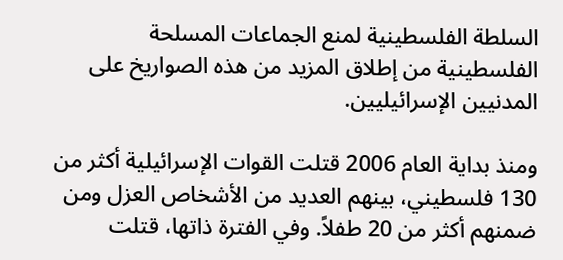السلطة الفلسطينية لمنع الجماعات المسلحة الفلسطينية من إطلاق المزيد من هذه الصواريخ على المدنيين الإسرائيليين.

ومنذ بداية العام 2006 قتلت القوات الإسرائيلية أكثر من 130 فلسطيني، بينهم العديد من الأشخاص العزل ومن ضمنهم أكثر من 20 طفلاً. وفي الفترة ذاتها، قتلت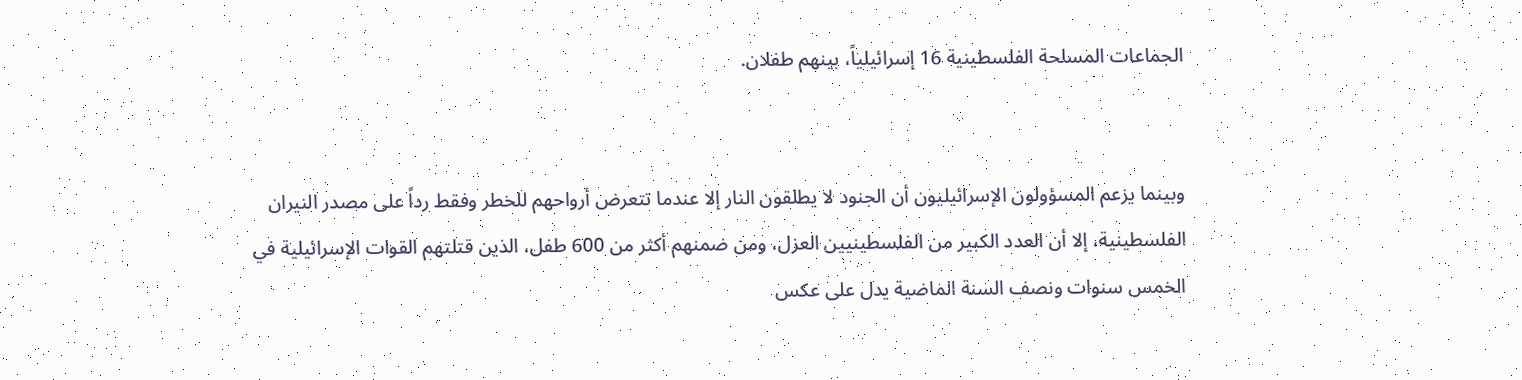الجماعات المسلحة الفلسطينية 16 إسرائيلياً، بينهم طفلان.


وبينما يزعم المسؤولون الإسرائيليون أن الجنود لا يطلقون النار إلا عندما تتعرض أرواحهم للخطر وفقط رداً على مصدر النيران الفلسطينية، إلا أن العدد الكبير من الفلسطينيين العزل، ومن ضمنهم أكثر من 600 طفل، الذين قتلتهم القوات الإسرائيلية في الخمس سنوات ونصف السنة الماضية يدل على عكس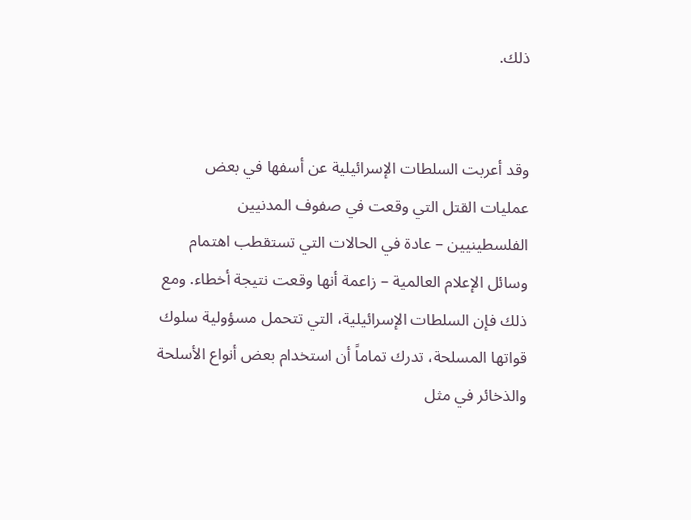ذلك.


وقد أعربت السلطات الإسرائيلية عن أسفها في بعض عمليات القتل التي وقعت في صفوف المدنيين الفلسطينيين – عادة في الحالات التي تستقطب اهتمام وسائل الإعلام العالمية – زاعمة أنها وقعت نتيجة أخطاء. ومع ذلك فإن السلطات الإسرائيلية، التي تتحمل مسؤولية سلوك قواتها المسلحة، تدرك تماماً أن استخدام بعض أنواع الأسلحة والذخائر في مثل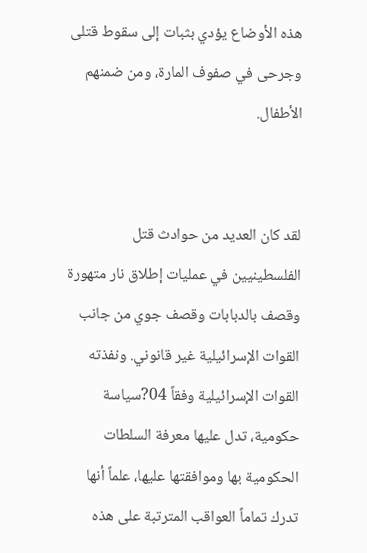هذه الأوضاع يؤدي بثبات إلى سقوط قتلى وجرحى في صفوف المارة، ومن ضمنهم الأطفال.


لقد كان العديد من حوادث قتل الفلسطينيين في عمليات إطلاق نار متهورة وقصف بالدبابات وقصف جوي من جانب القوات الإسرائيلية غير قانوني. ونفذته القوات الإسرائيلية وفقاً 04?سياسة حكومية، تدل عليها معرفة السلطات الحكومية بها وموافقتها عليها، علماً أنها تدرك تماماً العواقب المترتبة على هذه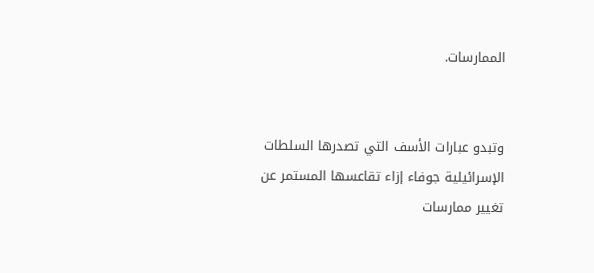الممارسات.


وتبدو عبارات الأسف التي تصدرها السلطات الإسرائيلية جوفاء إزاء تقاعسها المستمر عن تغيير ممارسات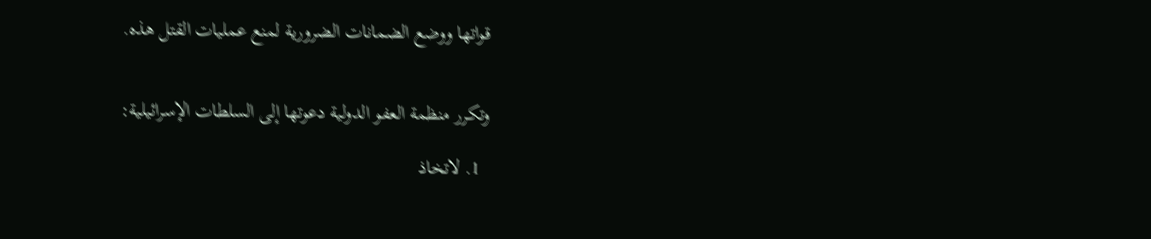قواتها ووضع الضمانات الضرورية لمنع عمليات القتل هذه.


وتكرر منظمة العفو الدولية دعوتها إلى السلطات الإسرائيلية:

  1. لاتخاذ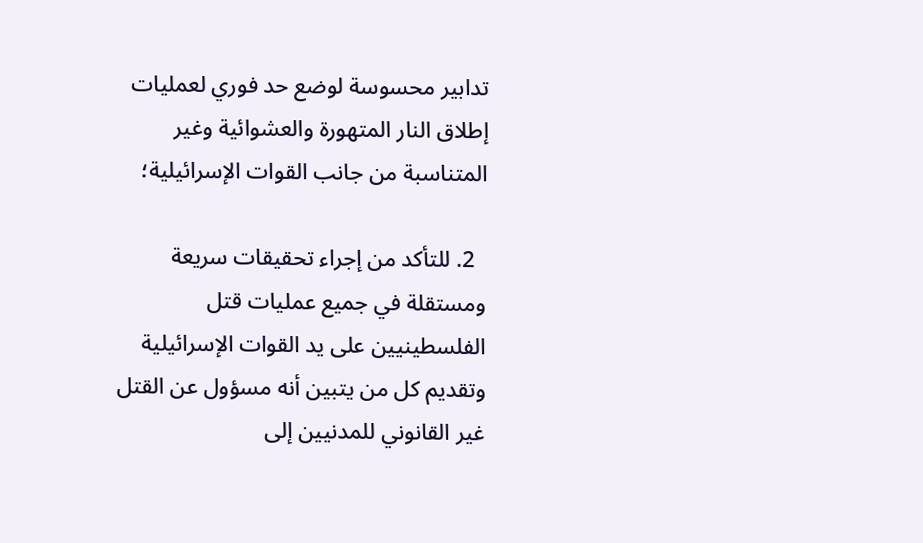تدابير محسوسة لوضع حد فوري لعمليات إطلاق النار المتهورة والعشوائية وغير المتناسبة من جانب القوات الإسرائيلية؛

  2. للتأكد من إجراء تحقيقات سريعة ومستقلة في جميع عمليات قتل الفلسطينيين على يد القوات الإسرائيلية وتقديم كل من يتبين أنه مسؤول عن القتل غير القانوني للمدنيين إلى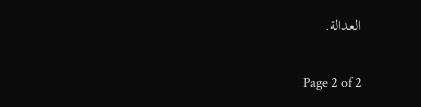العدالة.

Page 2 of 2